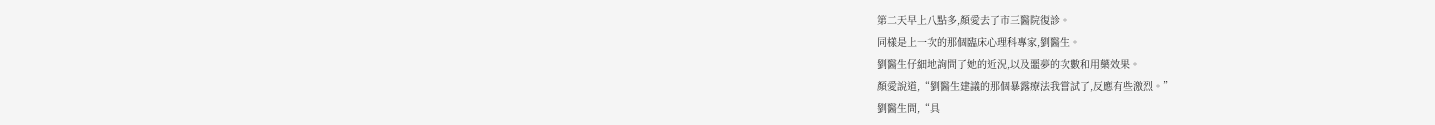第二天早上八點多,顏愛去了市三醫院復診。
同樣是上一次的那個臨床心理科專家,劉醫生。
劉醫生仔細地詢問了她的近況,以及噩夢的次數和用藥效果。
顏愛說道,“劉醫生建議的那個暴露療法我嘗試了,反應有些激烈。”
劉醫生問,“具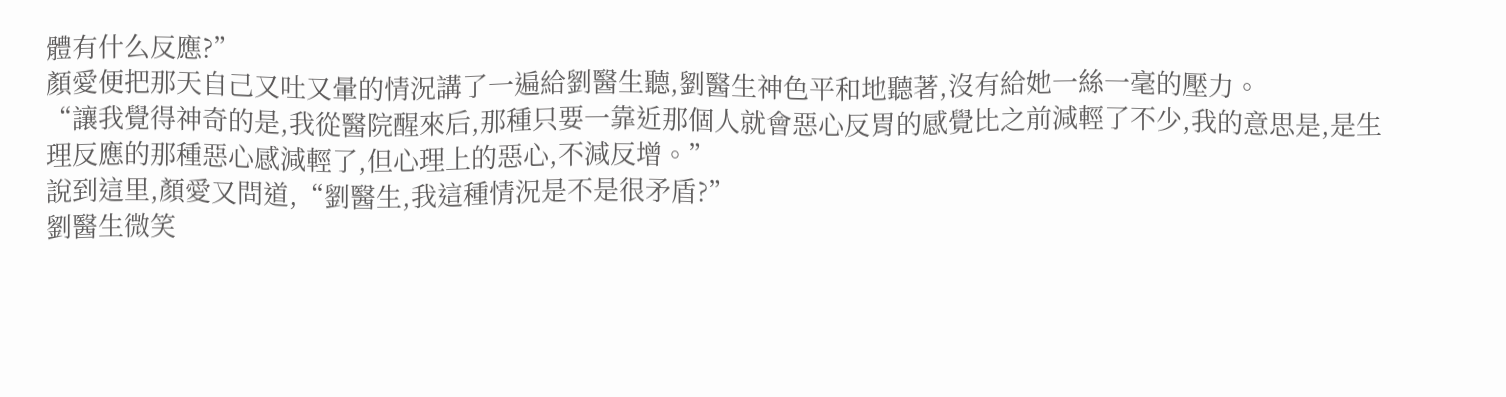體有什么反應?”
顏愛便把那天自己又吐又暈的情況講了一遍給劉醫生聽,劉醫生神色平和地聽著,沒有給她一絲一毫的壓力。
“讓我覺得神奇的是,我從醫院醒來后,那種只要一靠近那個人就會惡心反胃的感覺比之前減輕了不少,我的意思是,是生理反應的那種惡心感減輕了,但心理上的惡心,不減反增。”
說到這里,顏愛又問道,“劉醫生,我這種情況是不是很矛盾?”
劉醫生微笑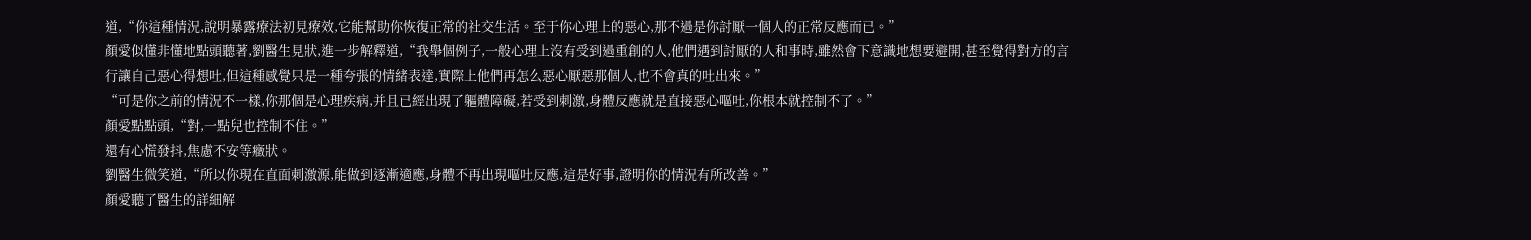道,“你這種情況,說明暴露療法初見療效,它能幫助你恢復正常的社交生活。至于你心理上的惡心,那不過是你討厭一個人的正常反應而已。”
顏愛似懂非懂地點頭聽著,劉醫生見狀,進一步解釋道,“我舉個例子,一般心理上沒有受到過重創的人,他們遇到討厭的人和事時,雖然會下意識地想要避開,甚至覺得對方的言行讓自己惡心得想吐,但這種感覺只是一種夸張的情緒表達,實際上他們再怎么惡心厭惡那個人,也不會真的吐出來。”
“可是你之前的情況不一樣,你那個是心理疾病,并且已經出現了軀體障礙,若受到刺激,身體反應就是直接惡心嘔吐,你根本就控制不了。”
顏愛點點頭,“對,一點兒也控制不住。”
還有心慌發抖,焦慮不安等癥狀。
劉醫生微笑道,“所以你現在直面刺激源,能做到逐漸適應,身體不再出現嘔吐反應,這是好事,證明你的情況有所改善。”
顏愛聽了醫生的詳細解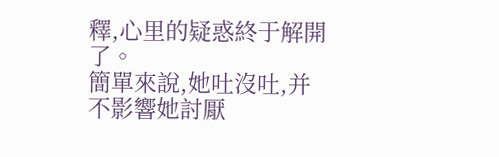釋,心里的疑惑終于解開了。
簡單來說,她吐沒吐,并不影響她討厭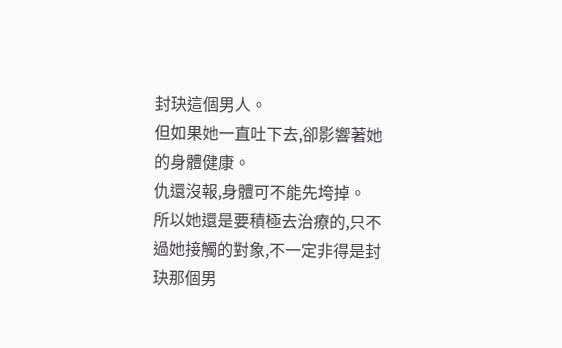封玦這個男人。
但如果她一直吐下去,卻影響著她的身體健康。
仇還沒報,身體可不能先垮掉。
所以她還是要積極去治療的,只不過她接觸的對象,不一定非得是封玦那個男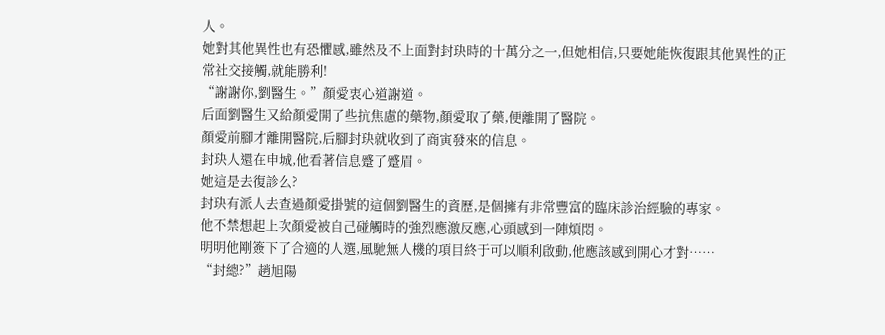人。
她對其他異性也有恐懼感,雖然及不上面對封玦時的十萬分之一,但她相信,只要她能恢復跟其他異性的正常社交接觸,就能勝利!
“謝謝你,劉醫生。”顏愛衷心道謝道。
后面劉醫生又給顏愛開了些抗焦慮的藥物,顏愛取了藥,便離開了醫院。
顏愛前腳才離開醫院,后腳封玦就收到了商寅發來的信息。
封玦人還在申城,他看著信息蹙了蹙眉。
她這是去復診么?
封玦有派人去查過顏愛掛號的這個劉醫生的資歷,是個擁有非常豐富的臨床診治經驗的專家。
他不禁想起上次顏愛被自己碰觸時的強烈應激反應,心頭感到一陣煩悶。
明明他剛簽下了合適的人選,風馳無人機的項目終于可以順利啟動,他應該感到開心才對……
“封總?”趙旭陽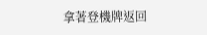拿著登機牌返回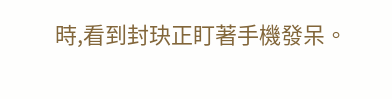時,看到封玦正盯著手機發呆。